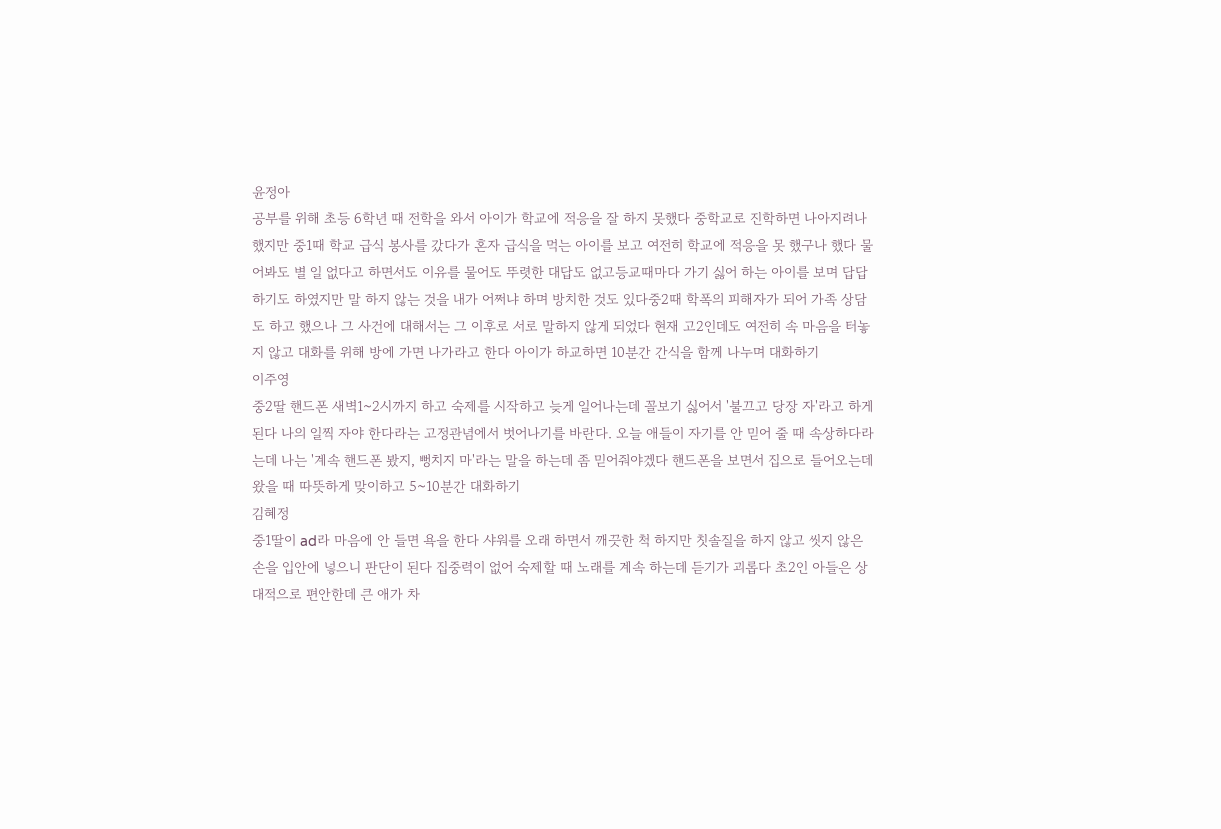윤정아
공부를 위해 초등 6학년 때 전학을 와서 아이가 학교에 적응을 잘 하지 못했다 중학교로 진학하면 나아지려나 했지만 중1때 학교 급식 봉사를 갔다가 혼자 급식을 먹는 아이를 보고 여전히 학교에 적응을 못 했구나 했다 물어봐도 별 일 없다고 하면서도 이유를 물어도 뚜렷한 대답도 없고등교때마다 가기 싫어 하는 아이를 보며 답답하기도 하였지만 말 하지 않는 것을 내가 어쩌냐 하며 방치한 것도 있다중2때 학폭의 피해자가 되어 가족 상담도 하고 했으나 그 사건에 대해서는 그 이후로 서로 말하지 않게 되었다 현재 고2인데도 여전히 속 마음을 터놓지 않고 대화를 위해 방에 가면 나가라고 한다 아이가 하교하면 10분간 간식을 함께 나누며 대화하기
이주영
중2딸 핸드폰 새벽1~2시까지 하고 숙제를 시작하고 늦게 일어나는데 꼴보기 싫어서 '불끄고 당장 자'라고 하게 된다 나의 일찍 자야 한다라는 고정관념에서 벗어나기를 바란다. 오늘 애들이 자기를 안 믿어 줄 때 속상하다라는데 나는 '계속 핸드폰 봤지, 뻥치지 마'라는 말을 하는데 좀 믿어줘야겠다 핸드폰을 보면서 집으로 들어오는데 왔을 때 따뜻하게 맞이하고 5~10분간 대화하기
김혜정
중1딸이 ad라 마음에 안 들면 욕을 한다 샤워를 오래 하면서 깨끗한 척 하지만 칫솔질을 하지 않고 씻지 않은 손을 입안에 넣으니 판단이 된다 집중력이 없어 숙제할 때 노래를 계속 하는데 듣기가 괴롭다 초2인 아들은 상대적으로 편안한데 큰 애가 차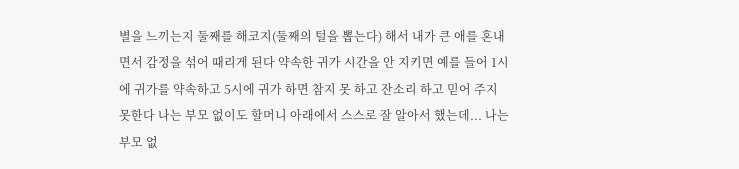별을 느끼는지 둘째를 해코지(둘째의 털을 뽑는다) 해서 내가 큰 애를 혼내면서 감정을 섞어 때리게 된다 약속한 귀가 시간을 안 지키면 예를 들어 1시에 귀가를 약속하고 5시에 귀가 하면 참지 못 하고 잔소리 하고 믿어 주지 못한다 나는 부모 없이도 할머니 아래에서 스스로 잘 알아서 했는데... 나는 부모 없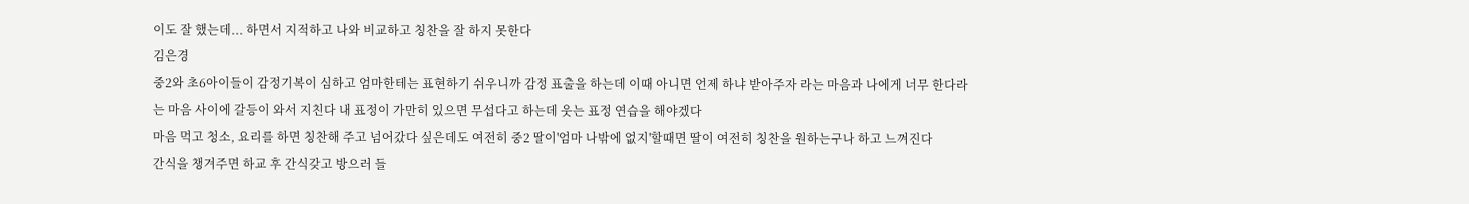이도 잘 했는데... 하면서 지적하고 나와 비교하고 칭찬을 잘 하지 못한다
김은경
중2와 초6아이들이 감정기복이 심하고 엄마한테는 표현하기 쉬우니까 감정 표출을 하는데 이때 아니면 언제 하냐 받아주자 라는 마음과 나에게 너무 한다라는 마음 사이에 갈등이 와서 지친다 내 표정이 가만히 있으면 무섭다고 하는데 웃는 표정 연습을 해야겠다
마음 먹고 청소, 요리를 하면 칭찬해 주고 넘어갔다 싶은데도 여전히 중2 딸이'엄마 나밖에 없지'할때면 딸이 여전히 칭찬을 원하는구나 하고 느껴진다
간식을 챙겨주면 하교 후 간식갖고 방으러 들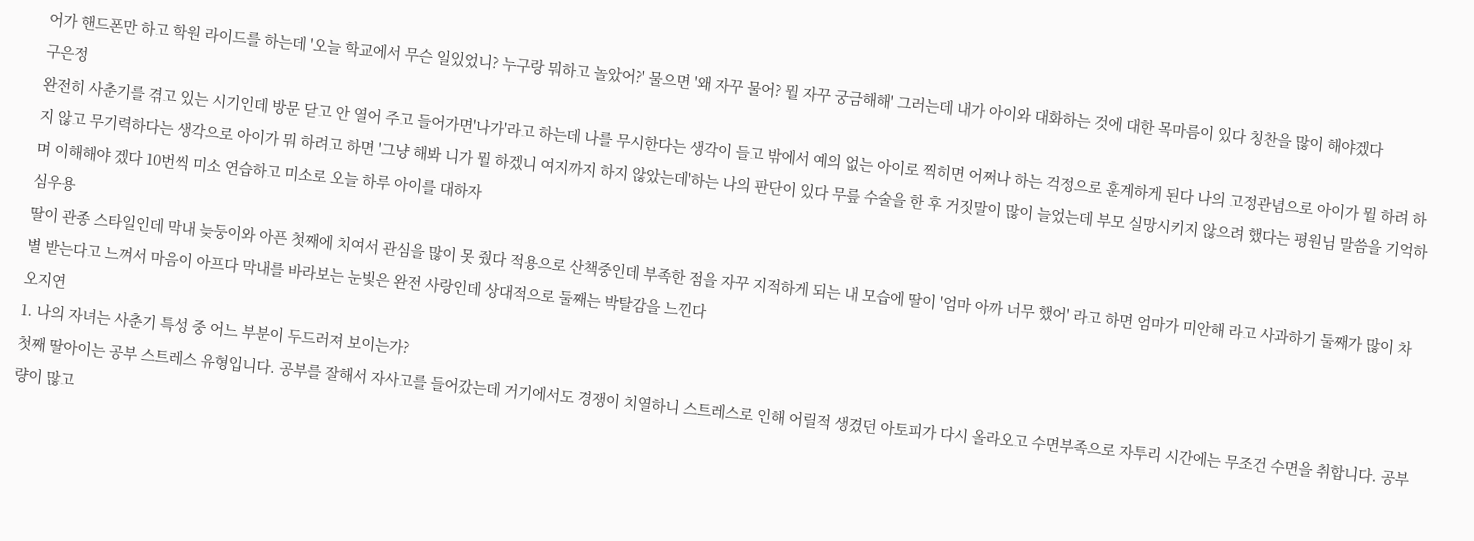어가 핸드폰만 하고 학원 라이드를 하는데 '오늘 학교에서 무슨 일있었니? 누구랑 뭐하고 놀았어?' 물으면 '왜 자꾸 물어? 뭘 자꾸 궁금해해' 그러는데 내가 아이와 대화하는 것에 대한 목마름이 있다 칭찬을 많이 해야겠다
구은정
완전히 사춘기를 겪고 있는 시기인데 방문 닫고 안 열어 주고 들어가면'나가'라고 하는데 나를 무시한다는 생각이 들고 밖에서 예의 없는 아이로 찍히면 어쩌나 하는 걱정으로 훈계하게 된다 나의 고정관념으로 아이가 뭘 하려 하지 않고 무기력하다는 생각으로 아이가 뭐 하려고 하면 '그냥 해봐 니가 뭘 하겠니 여지까지 하지 않았는데'하는 나의 판단이 있다 무릎 수술을 한 후 거짓말이 많이 늘었는데 부모 실망시키지 않으려 했다는 평원님 말씀을 기억하며 이해해야 겠다 10번씩 미소 연습하고 미소로 오늘 하루 아이를 대하자
심우용
딸이 관종 스타일인데 막내 늦둥이와 아픈 첫째에 치여서 관심을 많이 못 줬다 적용으로 산책중인데 부족한 점을 자꾸 지적하게 되는 내 모습에 딸이 '엄마 아까 너무 했어' 라고 하면 엄마가 미안해 라고 사과하기 둘째가 많이 차별 받는다고 느껴서 마음이 아프다 막내를 바라보는 눈빛은 완전 사랑인데 상대적으로 둘째는 박탈감을 느낀다
오지연
1. 나의 자녀는 사춘기 특성 중 어느 부분이 두드러져 보이는가?
첫째 딸아이는 공부 스트레스 유형입니다. 공부를 잘해서 자사고를 들어갔는데 거기에서도 경쟁이 치열하니 스트레스로 인해 어릴적 생겼던 아토피가 다시 올라오고 수면부족으로 자투리 시간에는 무조건 수면을 취합니다. 공부량이 많고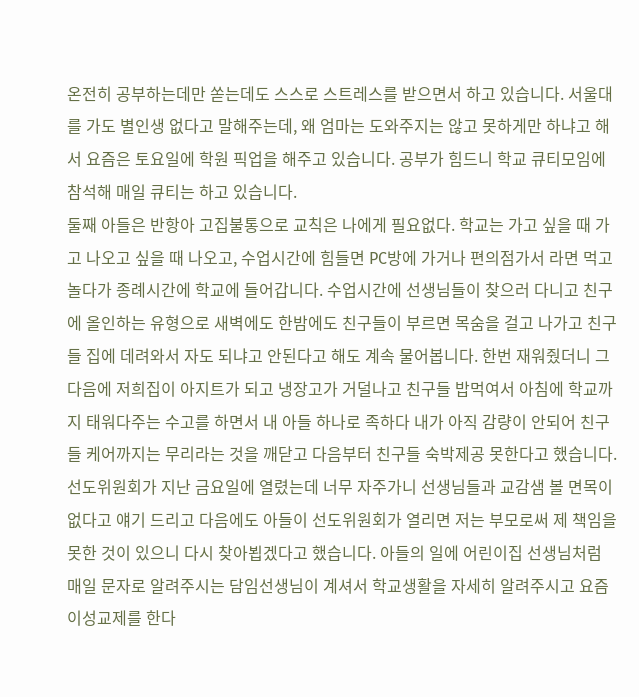온전히 공부하는데만 쏟는데도 스스로 스트레스를 받으면서 하고 있습니다. 서울대를 가도 별인생 없다고 말해주는데, 왜 엄마는 도와주지는 않고 못하게만 하냐고 해서 요즘은 토요일에 학원 픽업을 해주고 있습니다. 공부가 힘드니 학교 큐티모임에 참석해 매일 큐티는 하고 있습니다.
둘째 아들은 반항아 고집불통으로 교칙은 나에게 필요없다. 학교는 가고 싶을 때 가고 나오고 싶을 때 나오고, 수업시간에 힘들면 PC방에 가거나 편의점가서 라면 먹고 놀다가 종례시간에 학교에 들어갑니다. 수업시간에 선생님들이 찾으러 다니고 친구에 올인하는 유형으로 새벽에도 한밤에도 친구들이 부르면 목숨을 걸고 나가고 친구들 집에 데려와서 자도 되냐고 안된다고 해도 계속 물어봅니다. 한번 재워줬더니 그 다음에 저희집이 아지트가 되고 냉장고가 거덜나고 친구들 밥먹여서 아침에 학교까지 태워다주는 수고를 하면서 내 아들 하나로 족하다 내가 아직 감량이 안되어 친구들 케어까지는 무리라는 것을 깨닫고 다음부터 친구들 숙박제공 못한다고 했습니다. 선도위원회가 지난 금요일에 열렸는데 너무 자주가니 선생님들과 교감샘 볼 면목이 없다고 얘기 드리고 다음에도 아들이 선도위원회가 열리면 저는 부모로써 제 책임을 못한 것이 있으니 다시 찾아뵙겠다고 했습니다. 아들의 일에 어린이집 선생님처럼 매일 문자로 알려주시는 담임선생님이 계셔서 학교생활을 자세히 알려주시고 요즘 이성교제를 한다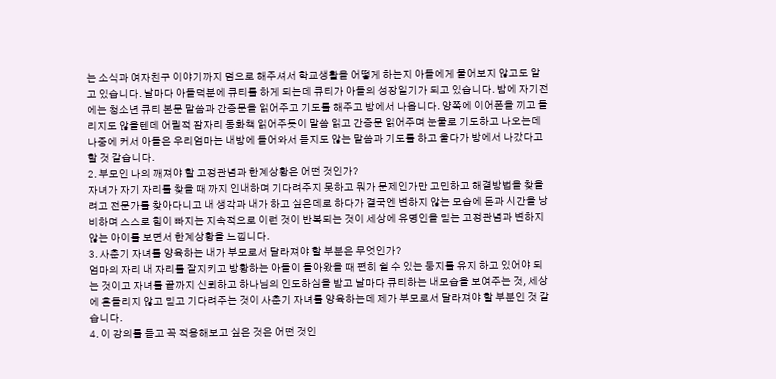는 소식과 여자친구 이야기까지 덤으로 해주셔서 학교생활을 어떻게 하는지 아들에게 물어보지 않고도 알고 있습니다. 날마다 아들덕분에 큐티를 하게 되는데 큐티가 아들의 성장일기가 되고 있습니다. 밤에 자기전에는 청소년 큐티 본문 말씀과 간증문을 읽어주고 기도를 해주고 방에서 나옵니다. 양쪽에 이어폰을 끼고 들리지도 않을텐데 어릴적 잠자리 동화책 읽어주듯이 말씀 읽고 간증문 읽어주며 눈물로 기도하고 나오는데 나중에 커서 아들은 우리엄마는 내방에 들어와서 듣지도 않는 말씀과 기도를 하고 울다가 방에서 나갔다고 할 것 같습니다.
2. 부모인 나의 깨져야 할 고정관념과 한계상황은 어떤 것인가?
자녀가 자기 자리를 찾을 때 까지 인내하며 기다려주지 못하고 뭐가 문제인가만 고민하고 해결방법을 찾을려고 전문가를 찾아다니고 내 생각과 내가 하고 싶은데로 하다가 결국엔 변하지 않는 모습에 돈과 시간을 낭비하며 스스로 힘이 빠지는 지속적으로 이런 것이 반복되는 것이 세상에 유명인을 믿는 고정관념과 변하지 않는 아이를 보면서 한계상황을 느낍니다.
3. 사춘기 자녀를 양육하는 내가 부모로서 달라져야 할 부분은 무엇인가?
엄마의 자리 내 자리를 잘지키고 방황하는 아들이 돌아왔을 때 편히 쉴 수 있는 둥지를 유지 하고 있어야 되는 것이고 자녀를 끝까지 신뢰하고 하나님의 인도하심을 받고 날마다 큐티하는 내모습을 보여주는 것, 세상에 흔들리지 않고 믿고 기다려주는 것이 사춘기 자녀를 양육하는데 제가 부모로서 달라져야 할 부분인 것 같습니다.
4. 이 강의를 듣고 꼭 적용해보고 싶은 것은 어떤 것인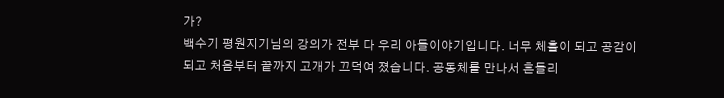가?
백수기 평원지기님의 강의가 전부 다 우리 아들이야기입니다. 너무 체휼이 되고 공감이 되고 처음부터 끝까지 고개가 끄덕여 졌습니다. 공동체를 만나서 흔들리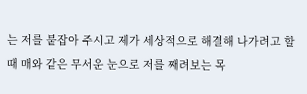는 저를 붙잡아 주시고 제가 세상적으로 해결해 나가려고 할 때 매와 같은 무서운 눈으로 저를 째려보는 목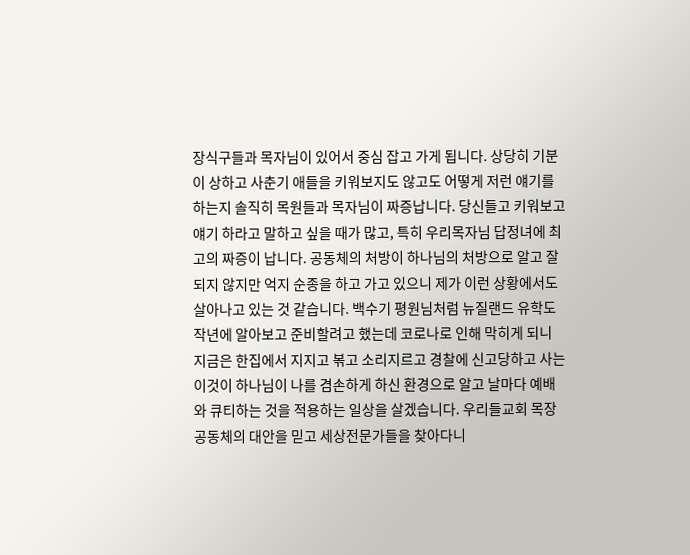장식구들과 목자님이 있어서 중심 잡고 가게 됩니다. 상당히 기분이 상하고 사춘기 애들을 키워보지도 않고도 어떻게 저런 얘기를 하는지 솔직히 목원들과 목자님이 짜증납니다. 당신들고 키워보고 얘기 하라고 말하고 싶을 때가 많고, 특히 우리목자님 답정녀에 최고의 짜증이 납니다. 공동체의 처방이 하나님의 처방으로 알고 잘 되지 않지만 억지 순종을 하고 가고 있으니 제가 이런 상황에서도 살아나고 있는 것 같습니다. 백수기 평원님처럼 뉴질랜드 유학도 작년에 알아보고 준비할려고 했는데 코로나로 인해 막히게 되니 지금은 한집에서 지지고 볶고 소리지르고 경찰에 신고당하고 사는 이것이 하나님이 나를 겸손하게 하신 환경으로 알고 날마다 예배와 큐티하는 것을 적용하는 일상을 살겠습니다. 우리들교회 목장 공동체의 대안을 믿고 세상전문가들을 찾아다니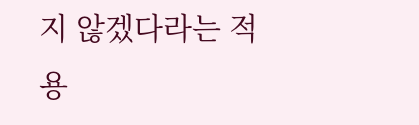지 않겠다라는 적용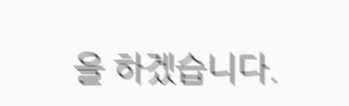을 하겠습니다.